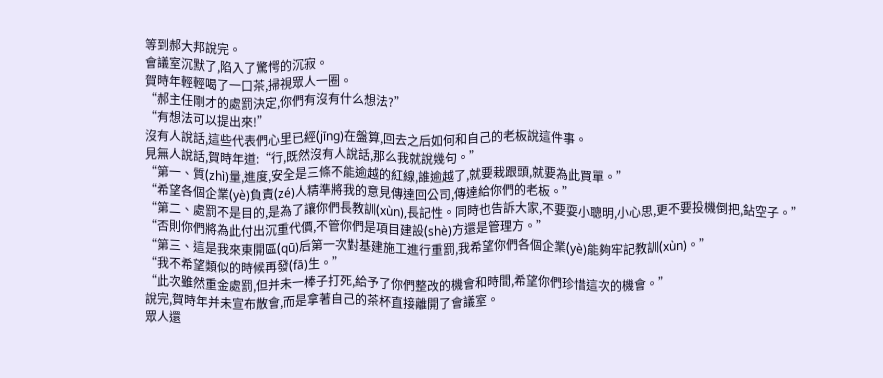等到郝大邦說完。
會議室沉默了,陷入了驚愕的沉寂。
賀時年輕輕喝了一口茶,掃視眾人一圈。
“郝主任剛才的處罰決定,你們有沒有什么想法?”
“有想法可以提出來!”
沒有人說話,這些代表們心里已經(jīng)在盤算,回去之后如何和自己的老板說這件事。
見無人說話,賀時年道:“行,既然沒有人說話,那么我就說幾句。”
“第一、質(zhì)量,進度,安全是三條不能逾越的紅線,誰逾越了,就要栽跟頭,就要為此買單。”
“希望各個企業(yè)負責(zé)人精準將我的意見傳達回公司,傳達給你們的老板。”
“第二、處罰不是目的,是為了讓你們長教訓(xùn),長記性。同時也告訴大家,不要耍小聰明,小心思,更不要投機倒把,鉆空子。”
“否則你們將為此付出沉重代價,不管你們是項目建設(shè)方還是管理方。”
“第三、這是我來東開區(qū)后第一次對基建施工進行重罰,我希望你們各個企業(yè)能夠牢記教訓(xùn)。”
“我不希望類似的時候再發(fā)生。”
“此次雖然重金處罰,但并未一棒子打死,給予了你們整改的機會和時間,希望你們珍惜這次的機會。”
說完,賀時年并未宣布散會,而是拿著自己的茶杯直接離開了會議室。
眾人還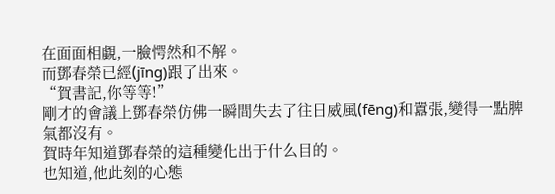在面面相覷,一臉愕然和不解。
而鄧春榮已經(jīng)跟了出來。
“賀書記,你等等!”
剛才的會議上鄧春榮仿佛一瞬間失去了往日威風(fēng)和囂張,變得一點脾氣都沒有。
賀時年知道鄧春榮的這種變化出于什么目的。
也知道,他此刻的心態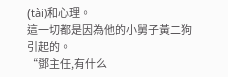(tài)和心理。
這一切都是因為他的小舅子黃二狗引起的。
“鄧主任,有什么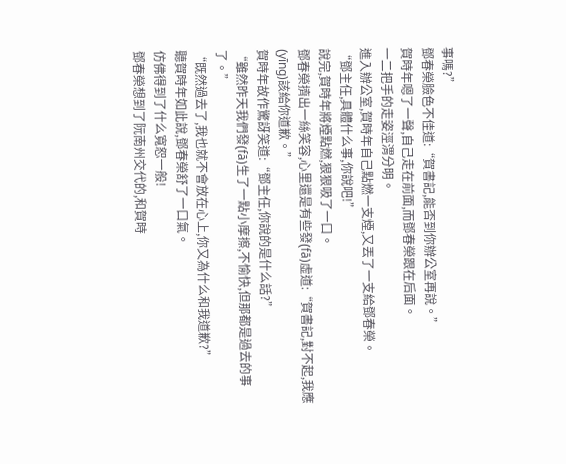事嗎?”
鄧春榮臉色不佳道:“賀書記,能否到你辦公室再說。”
賀時年嗯了一聲,自己走在前面,而鄧春榮跟在后面。
一二把手的走姿涇渭分明。
進入辦公室,賀時年自己點燃一支煙,又丟了一支給鄧春榮。
“鄧主任,具體什么事,你說吧!”
說完,賀時年將煙點燃,狠狠吸了一口。
鄧春榮擠出一絲笑容,心里還是有些發(fā)虛道:“賀書記,對不起,我應(yīng)該給你道歉。”
賀時年故作驚訝笑道:“鄧主任,你說的是什么話?”
“雖然昨天我們發(fā)生了一點小摩擦,不愉快,但那都是過去的事了。”
“既然過去了,我也就不會放在心上,你又為什么和我道歉?”
聽賀時年如此說,鄧春榮舒了一口氣。
仿佛得到了什么寬恕一般!
鄧春榮想到了阮南州交代的,和賀時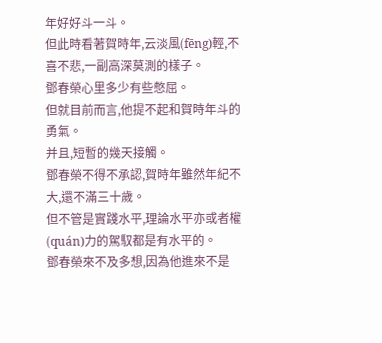年好好斗一斗。
但此時看著賀時年,云淡風(fēng)輕,不喜不悲,一副高深莫測的樣子。
鄧春榮心里多少有些憋屈。
但就目前而言,他提不起和賀時年斗的勇氣。
并且,短暫的幾天接觸。
鄧春榮不得不承認,賀時年雖然年紀不大,還不滿三十歲。
但不管是實踐水平,理論水平亦或者權(quán)力的駕馭都是有水平的。
鄧春榮來不及多想,因為他進來不是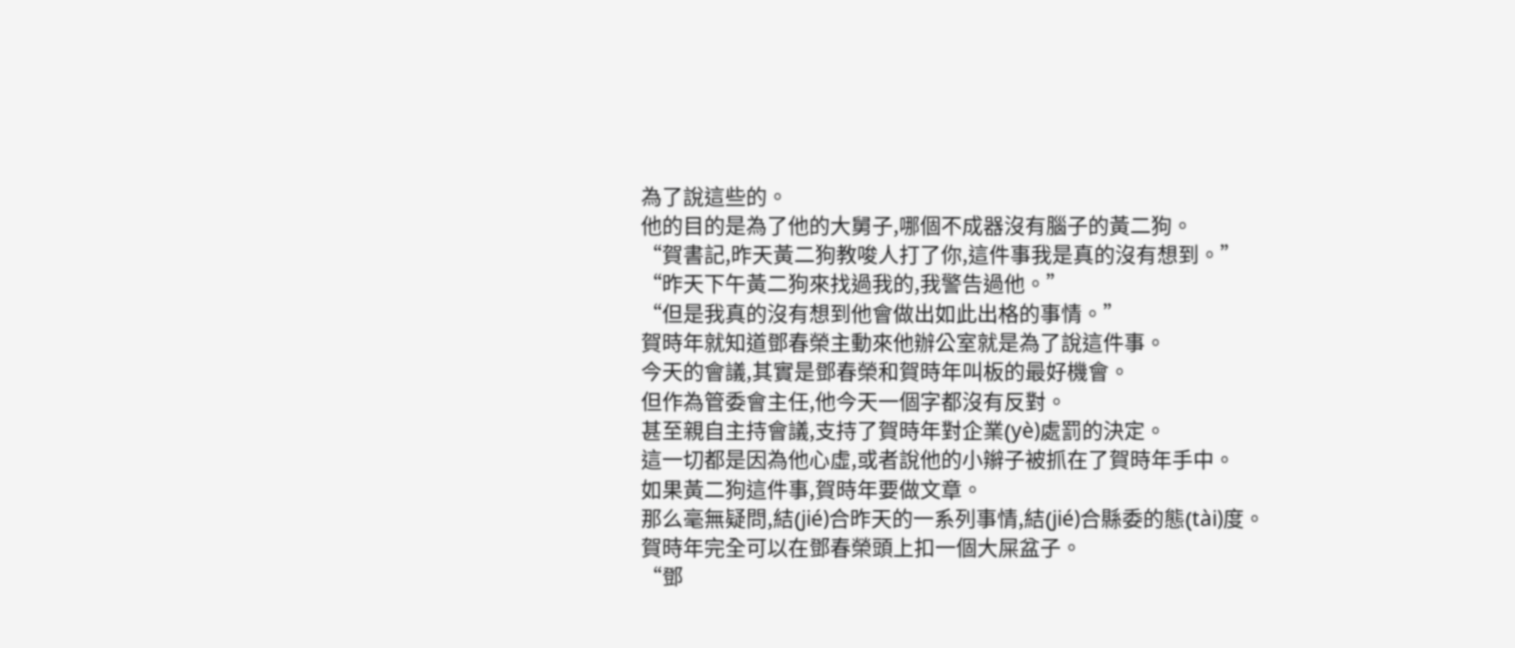為了說這些的。
他的目的是為了他的大舅子,哪個不成器沒有腦子的黃二狗。
“賀書記,昨天黃二狗教唆人打了你,這件事我是真的沒有想到。”
“昨天下午黃二狗來找過我的,我警告過他。”
“但是我真的沒有想到他會做出如此出格的事情。”
賀時年就知道鄧春榮主動來他辦公室就是為了說這件事。
今天的會議,其實是鄧春榮和賀時年叫板的最好機會。
但作為管委會主任,他今天一個字都沒有反對。
甚至親自主持會議,支持了賀時年對企業(yè)處罰的決定。
這一切都是因為他心虛,或者說他的小辮子被抓在了賀時年手中。
如果黃二狗這件事,賀時年要做文章。
那么毫無疑問,結(jié)合昨天的一系列事情,結(jié)合縣委的態(tài)度。
賀時年完全可以在鄧春榮頭上扣一個大屎盆子。
“鄧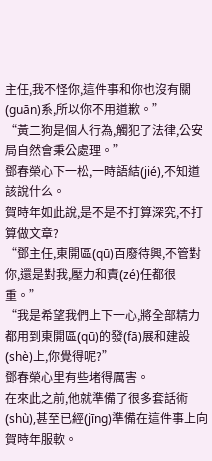主任,我不怪你,這件事和你也沒有關(guān)系,所以你不用道歉。”
“黃二狗是個人行為,觸犯了法律,公安局自然會秉公處理。”
鄧春榮心下一松,一時語結(jié),不知道該說什么。
賀時年如此說,是不是不打算深究,不打算做文章?
“鄧主任,東開區(qū)百廢待興,不管對你,還是對我,壓力和責(zé)任都很重。”
“我是希望我們上下一心,將全部精力都用到東開區(qū)的發(fā)展和建設(shè)上,你覺得呢?”
鄧春榮心里有些堵得厲害。
在來此之前,他就準備了很多套話術(shù),甚至已經(jīng)準備在這件事上向賀時年服軟。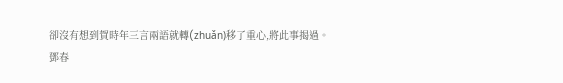卻沒有想到賀時年三言兩語就轉(zhuǎn)移了重心,將此事揭過。
鄧春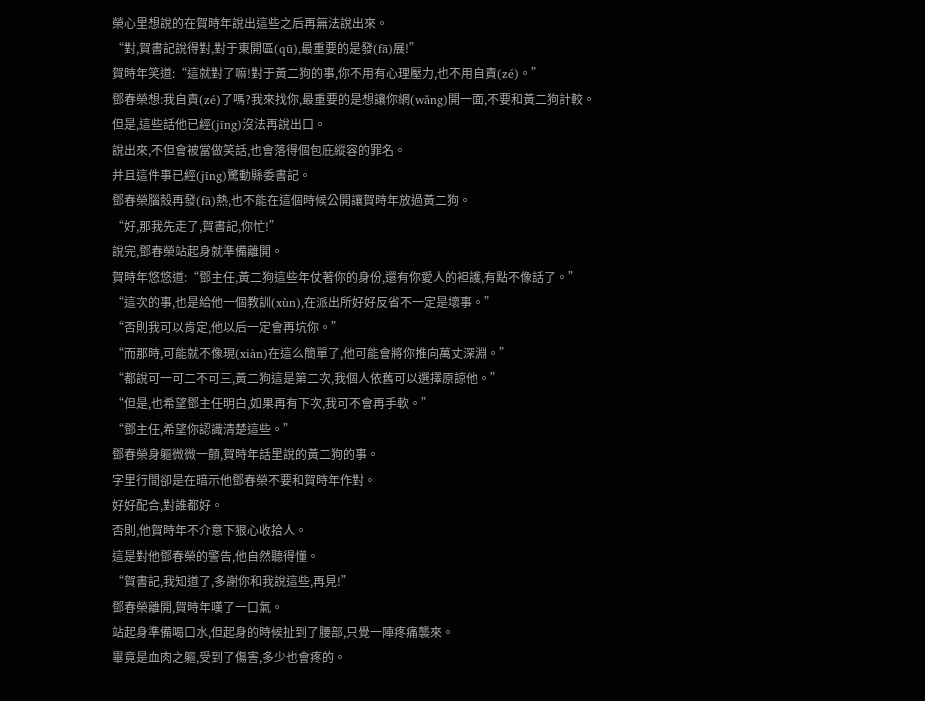榮心里想說的在賀時年說出這些之后再無法說出來。
“對,賀書記說得對,對于東開區(qū),最重要的是發(fā)展!”
賀時年笑道:“這就對了嘛!對于黃二狗的事,你不用有心理壓力,也不用自責(zé)。”
鄧春榮想:我自責(zé)了嗎?我來找你,最重要的是想讓你網(wǎng)開一面,不要和黃二狗計較。
但是,這些話他已經(jīng)沒法再說出口。
說出來,不但會被當做笑話,也會落得個包庇縱容的罪名。
并且這件事已經(jīng)驚動縣委書記。
鄧春榮腦殼再發(fā)熱,也不能在這個時候公開讓賀時年放過黃二狗。
“好,那我先走了,賀書記,你忙!”
說完,鄧春榮站起身就準備離開。
賀時年悠悠道:“鄧主任,黃二狗這些年仗著你的身份,還有你愛人的袒護,有點不像話了。”
“這次的事,也是給他一個教訓(xùn),在派出所好好反省不一定是壞事。”
“否則我可以肯定,他以后一定會再坑你。”
“而那時,可能就不像現(xiàn)在這么簡單了,他可能會將你推向萬丈深淵。”
“都說可一可二不可三,黃二狗這是第二次,我個人依舊可以選擇原諒他。”
“但是,也希望鄧主任明白,如果再有下次,我可不會再手軟。”
“鄧主任,希望你認識清楚這些。”
鄧春榮身軀微微一顫,賀時年話里說的黃二狗的事。
字里行間卻是在暗示他鄧春榮不要和賀時年作對。
好好配合,對誰都好。
否則,他賀時年不介意下狠心收拾人。
這是對他鄧春榮的警告,他自然聽得懂。
“賀書記,我知道了,多謝你和我說這些,再見!”
鄧春榮離開,賀時年嘆了一口氣。
站起身準備喝口水,但起身的時候扯到了腰部,只覺一陣疼痛襲來。
畢竟是血肉之軀,受到了傷害,多少也會疼的。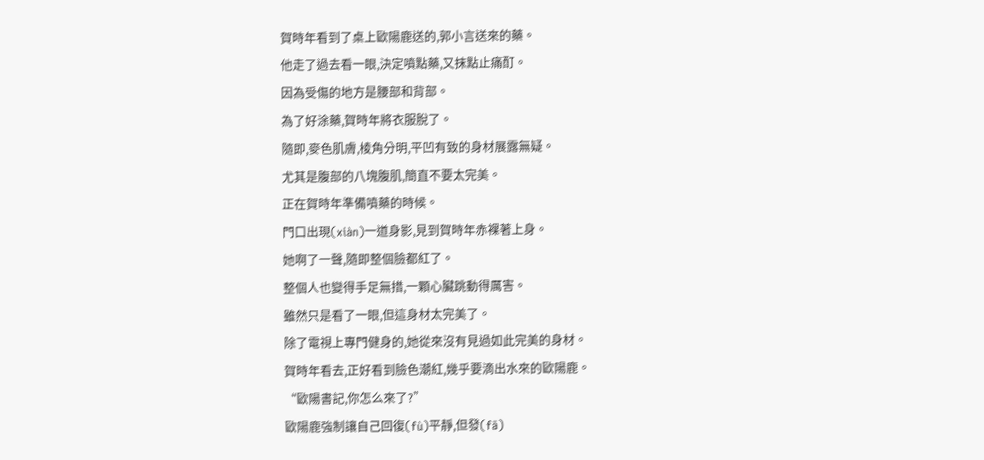賀時年看到了桌上歐陽鹿送的,郭小言送來的藥。
他走了過去看一眼,決定噴點藥,又抹點止痛酊。
因為受傷的地方是腰部和背部。
為了好涂藥,賀時年將衣服脫了。
隨即,麥色肌膚,棱角分明,平凹有致的身材展露無疑。
尤其是腹部的八塊腹肌,簡直不要太完美。
正在賀時年準備噴藥的時候。
門口出現(xiàn)一道身影,見到賀時年赤裸著上身。
她啊了一聲,隨即整個臉都紅了。
整個人也變得手足無措,一顆心臟跳動得厲害。
雖然只是看了一眼,但這身材太完美了。
除了電視上專門健身的,她從來沒有見過如此完美的身材。
賀時年看去,正好看到臉色潮紅,幾乎要滴出水來的歐陽鹿。
“歐陽書記,你怎么來了?”
歐陽鹿強制讓自己回復(fù)平靜,但發(fā)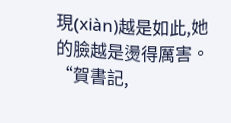現(xiàn)越是如此,她的臉越是燙得厲害。
“賀書記,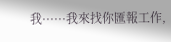我······我來找你匯報工作,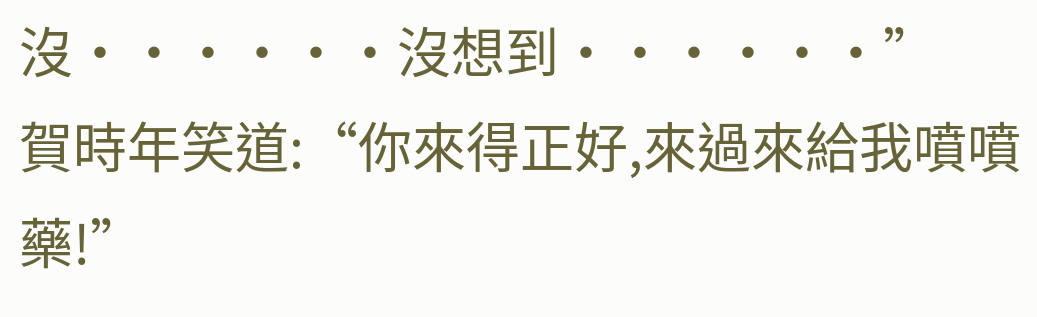沒······沒想到······”
賀時年笑道:“你來得正好,來過來給我噴噴藥!”